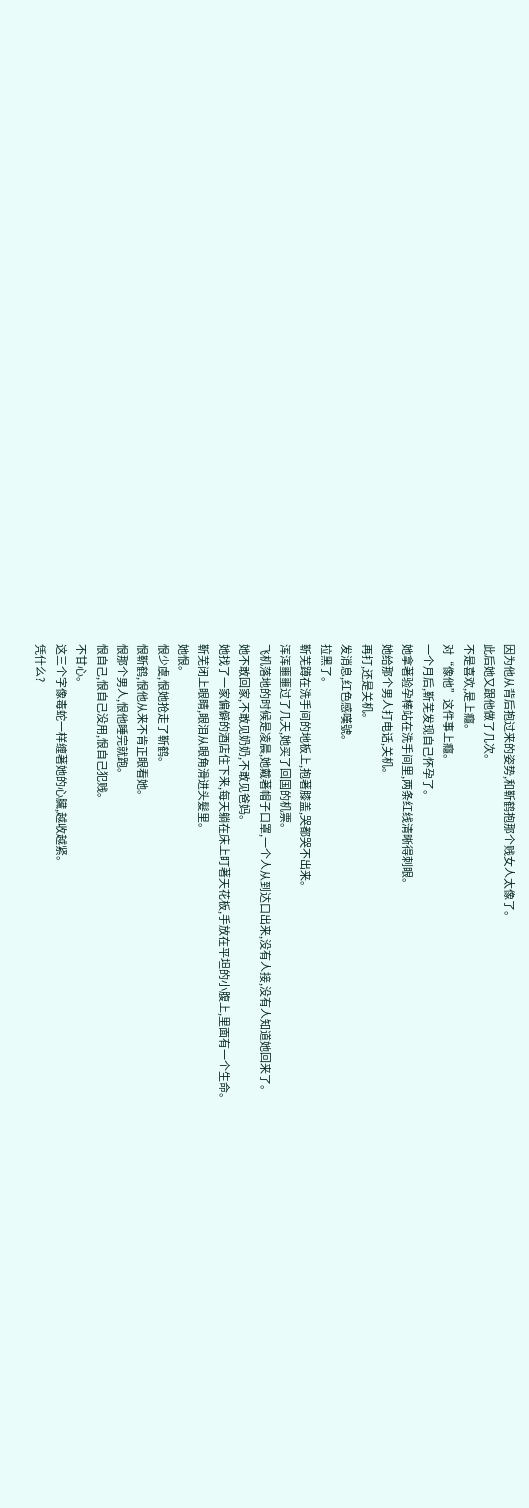因为他从背后抱过来的姿势,和靳鹤抱那个贱女人太像了。
此后她又跟他做了几次。
不是喜欢,是上癮。
对“像他”这件事上癮。
一个月后,靳芜发现自己怀孕了。
她拿著验孕棒站在洗手间里,两条红线清晰得刺眼。
她给那个男人打电话,关机。
再打,还是关机。
发消息,红色感嘆號。
拉黑了。
靳芜蹲在洗手间的地板上,抱著膝盖,哭都哭不出来。
浑浑噩噩过了几天,她买了回国的机票。
飞机落地的时候是凌晨,她戴著帽子口罩,一个人从到达口出来,没有人接,没有人知道她回来了。
她不敢回家,不敢见奶奶,不敢见爸妈。
她找了一家偏僻的酒店住下来,每天躺在床上盯著天花板,手放在平坦的小腹上,里面有一个生命。
靳芜闭上眼睛,眼泪从眼角滑进头髮里。
她恨。
恨少虞,恨她抢走了靳鹤。
恨靳鹤,恨他从来不肯正眼看她。
恨那个男人,恨他睡完就跑。
恨自己,恨自己没用,恨自己犯贱。
不甘心。
这三个字像毒蛇一样缠著她的心臟,越收越紧。
凭什么?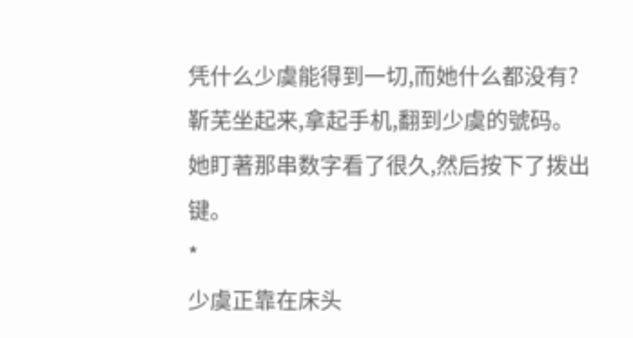凭什么少虞能得到一切,而她什么都没有?
靳芜坐起来,拿起手机,翻到少虞的號码。
她盯著那串数字看了很久,然后按下了拨出键。
*
少虞正靠在床头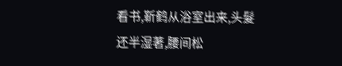看书,靳鹤从浴室出来,头髮还半湿著,腰间松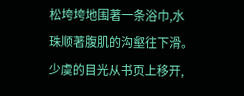松垮垮地围著一条浴巾,水珠顺著腹肌的沟壑往下滑。
少虞的目光从书页上移开,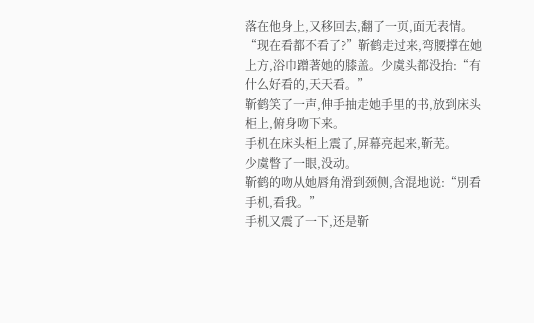落在他身上,又移回去,翻了一页,面无表情。
“现在看都不看了?”靳鹤走过来,弯腰撑在她上方,浴巾蹭著她的膝盖。少虞头都没抬:“有什么好看的,天天看。”
靳鹤笑了一声,伸手抽走她手里的书,放到床头柜上,俯身吻下来。
手机在床头柜上震了,屏幕亮起来,靳芜。
少虞瞥了一眼,没动。
靳鹤的吻从她唇角滑到颈侧,含混地说:“別看手机,看我。”
手机又震了一下,还是靳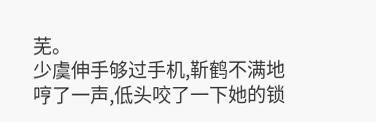芜。
少虞伸手够过手机,靳鹤不满地哼了一声,低头咬了一下她的锁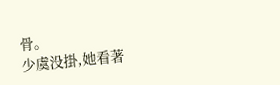骨。
少虞没掛,她看著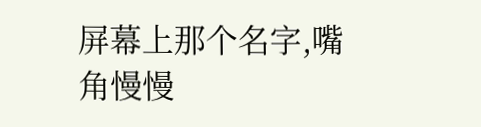屏幕上那个名字,嘴角慢慢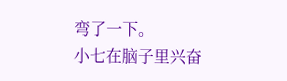弯了一下。
小七在脑子里兴奋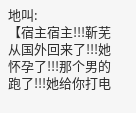地叫:
【宿主宿主!!!靳芜从国外回来了!!!她怀孕了!!!那个男的跑了!!!她给你打电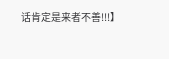话肯定是来者不善!!!】